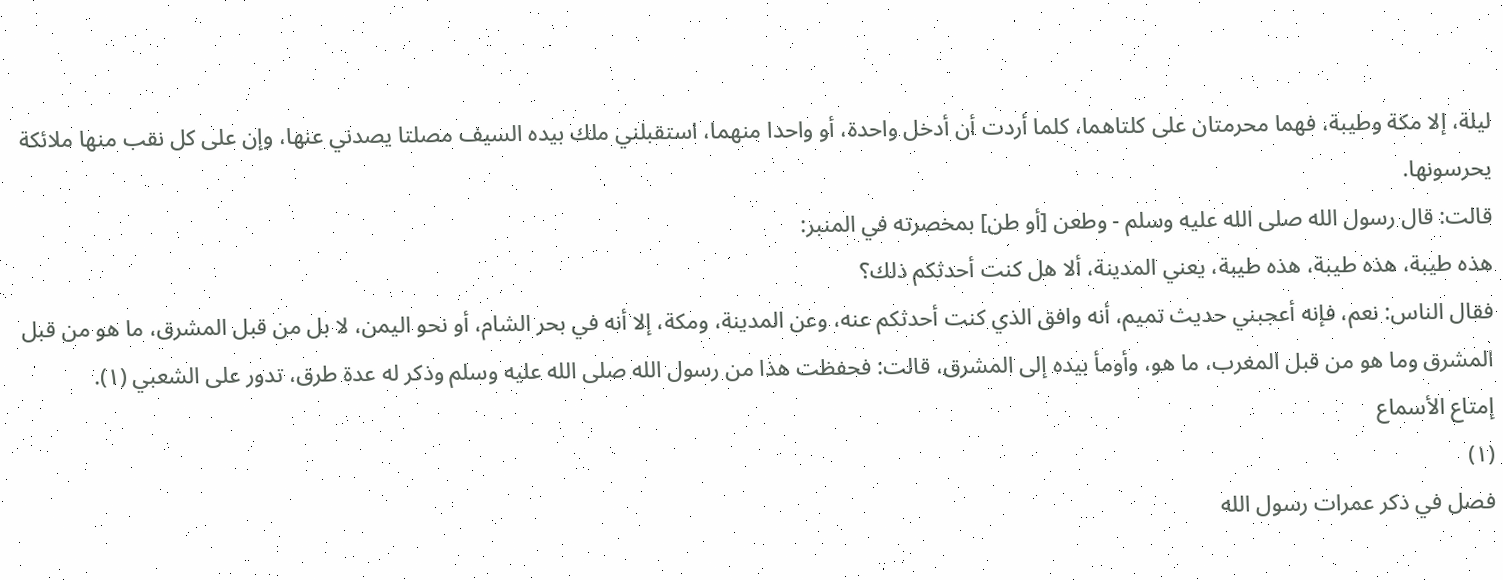ليلة، إلا مكة وطيبة، فهما محرمتان على كلتاهما، كلما أردت أن أدخل واحدة، أو واحدا منهما، استقبلني ملك بيده السيف مصلتا يصدني عنها، وإن على كل نقب منها ملائكة يحرسونها.
قالت: قال رسول الله صلى الله عليه وسلم - وطعن [أو طن] بمخصرته في المنبر:
هذه طيبة، هذه طيبة، هذه طيبة، يعني المدينة، ألا هل كنت أحدثكم ذلك؟
فقال الناس: نعم، فإنه أعجبني حديث تميم، أنه وافق الذي كنت أحدثكم عنه، وعن المدينة، ومكة، إلا أنه في بحر الشام، أو نحو اليمن، لا بل من قبل المشرق، ما هو من قبل المشرق وما هو من قبل المغرب، ما هو، وأومأ بيده إلى المشرق، قالت: فحفظت هذا من رسول الله صلى الله عليه وسلم وذكر له عدة طرق، تدور على الشعبي (١).
إمتاع الأسماع
(١)
فصل في ذكر عمرات رسول الله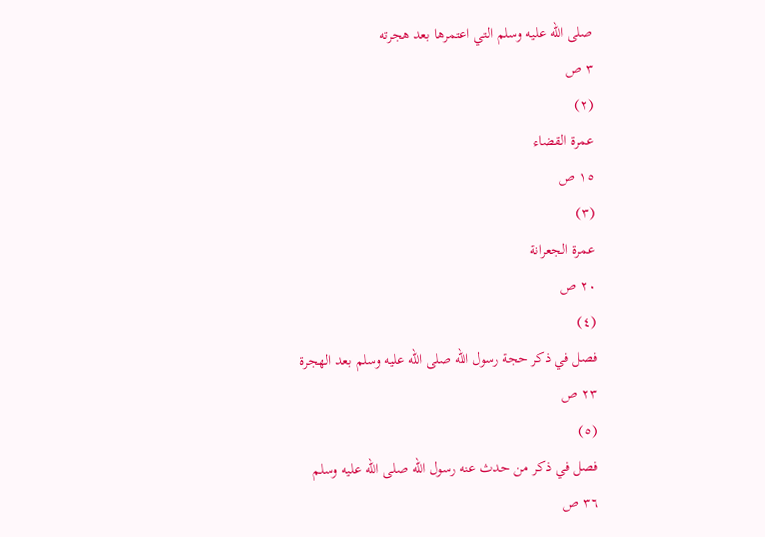صلى الله عليه وسلم التي اعتمرها بعد هجرته
٣ ص
(٢)
عمرة القضاء
١٥ ص
(٣)
عمرة الجعرانة
٢٠ ص
(٤)
فصل في ذكر حجة رسول الله صلى الله عليه وسلم بعد الهجرة
٢٣ ص
(٥)
فصل في ذكر من حدث عنه رسول الله صلى الله عليه وسلم
٣٦ ص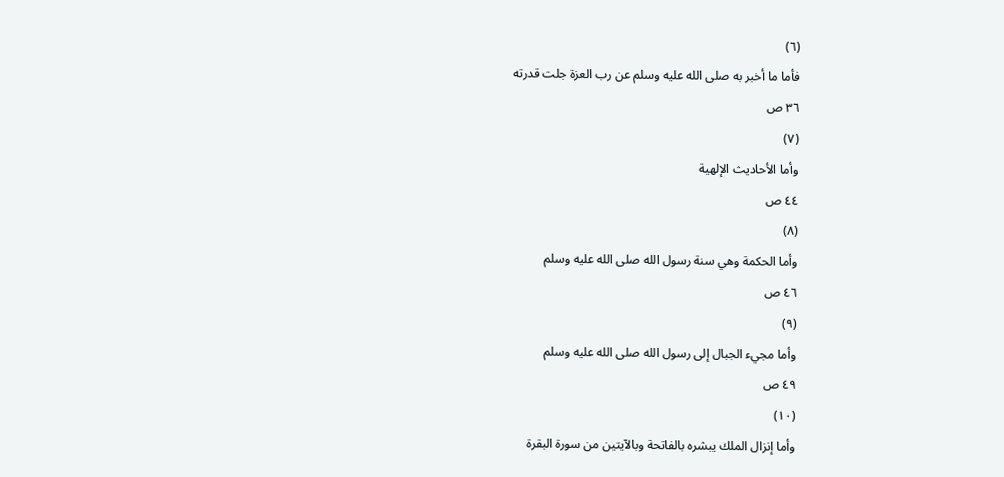(٦)
فأما ما أخبر به صلى الله عليه وسلم عن رب العزة جلت قدرته
٣٦ ص
(٧)
وأما الأحاديث الإلهية
٤٤ ص
(٨)
وأما الحكمة وهي سنة رسول الله صلى الله عليه وسلم
٤٦ ص
(٩)
وأما مجيء الجبال إلى رسول الله صلى الله عليه وسلم
٤٩ ص
(١٠)
وأما إنزال الملك يبشره بالفاتحة وبالآيتين من سورة البقرة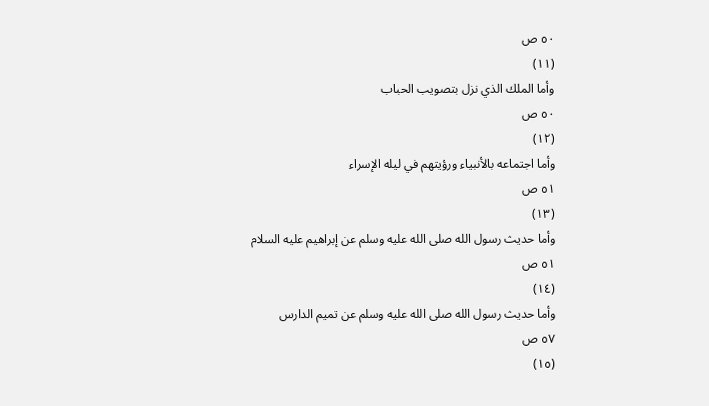٥٠ ص
(١١)
وأما الملك الذي نزل بتصويب الحباب
٥٠ ص
(١٢)
وأما اجتماعه بالأنبياء ورؤيتهم في ليله الإسراء
٥١ ص
(١٣)
وأما حديث رسول الله صلى الله عليه وسلم عن إبراهيم عليه السلام
٥١ ص
(١٤)
وأما حديث رسول الله صلى الله عليه وسلم عن تميم الدارس
٥٧ ص
(١٥)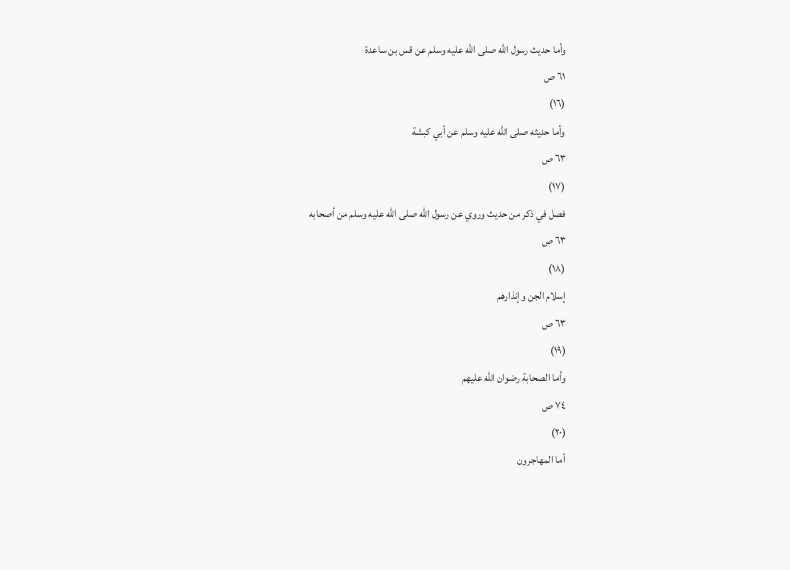وأما حديث رسول الله صلى الله عليه وسلم عن قس بن ساعدة
٦١ ص
(١٦)
وأما حديثه صلى الله عليه وسلم عن أبي كبشة
٦٣ ص
(١٧)
فصل في ذكر من حديث وروي عن رسول الله صلى الله عليه وسلم من أصحابه
٦٣ ص
(١٨)
إسلام الجن وإنذارهم
٦٣ ص
(١٩)
وأما الصحابة رضوان الله عليهم
٧٤ ص
(٢٠)
أما المهاجرون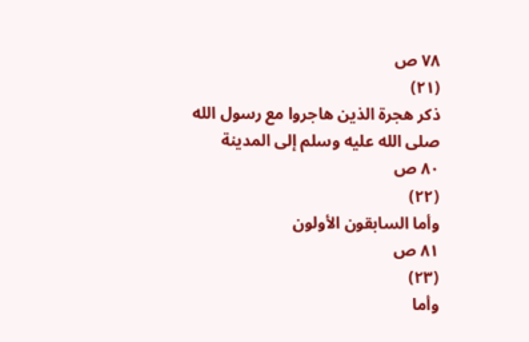٧٨ ص
(٢١)
ذكر هجرة الذين هاجروا مع رسول الله صلى الله عليه وسلم إلى المدينة
٨٠ ص
(٢٢)
وأما السابقون الأولون
٨١ ص
(٢٣)
وأما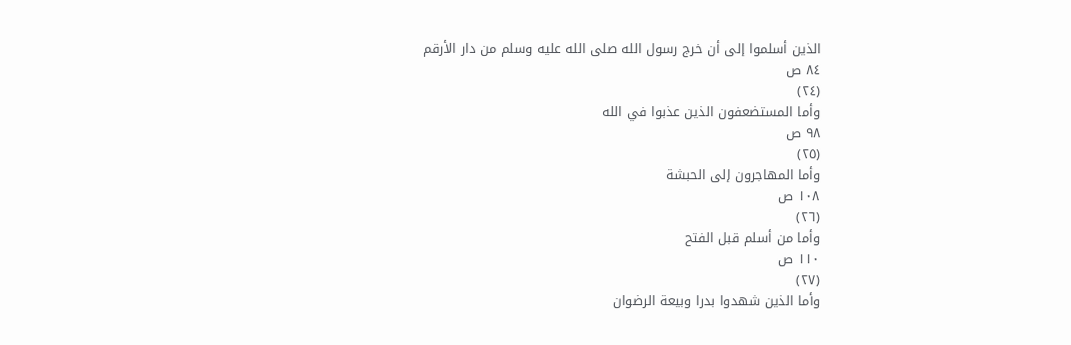الذين أسلموا إلى أن خرج رسول الله صلى الله عليه وسلم من دار الأرقم
٨٤ ص
(٢٤)
وأما المستضعفون الذين عذبوا في الله
٩٨ ص
(٢٥)
وأما المهاجرون إلى الحبشة
١٠٨ ص
(٢٦)
وأما من أسلم قبل الفتح
١١٠ ص
(٢٧)
وأما الذين شهدوا بدرا وبيعة الرضوان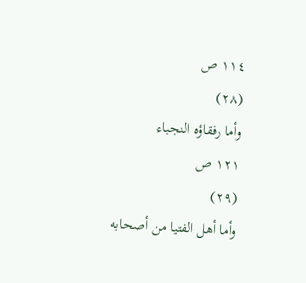١١٤ ص
(٢٨)
وأما رفقاؤه النجباء
١٢١ ص
(٢٩)
وأما أهل الفتيا من أصحابه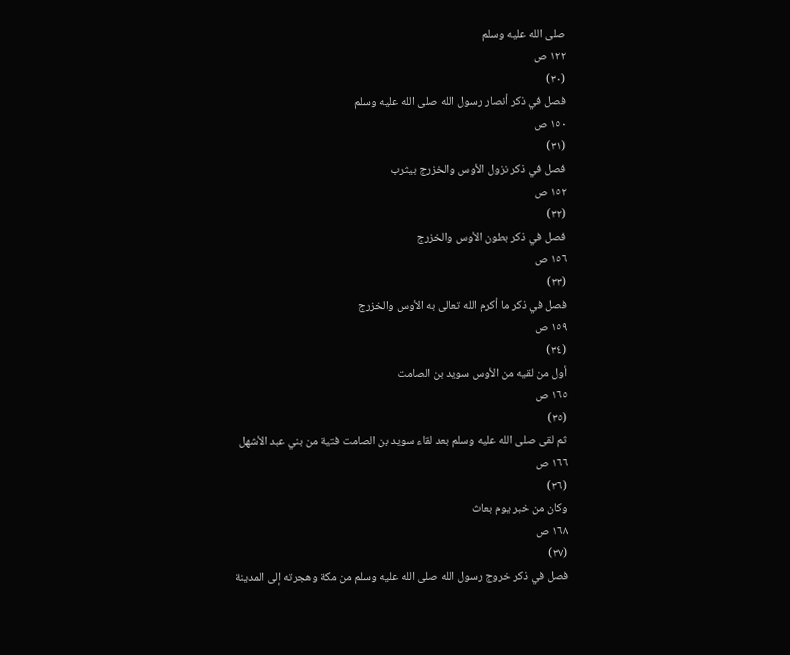صلى الله عليه وسلم
١٢٢ ص
(٣٠)
فصل في ذكر أنصار رسول الله صلى الله عليه وسلم
١٥٠ ص
(٣١)
فصل في ذكر نزول الأوس والخزرج بيثرب
١٥٢ ص
(٣٢)
فصل في ذكر بطون الأوس والخزرج
١٥٦ ص
(٣٣)
فصل في ذكر ما أكرم الله تعالى به الأوس والخزرج
١٥٩ ص
(٣٤)
أول من لقيه من الأوس سويد بن الصامت
١٦٥ ص
(٣٥)
ثم لقى صلى الله عليه وسلم بعد لقاء سويد بن الصامت فتية من بني عبد الأشهل
١٦٦ ص
(٣٦)
وكان من خبر يوم بعاث
١٦٨ ص
(٣٧)
فصل في ذكر خروج رسول الله صلى الله عليه وسلم من مكة وهجرته إلى المدينة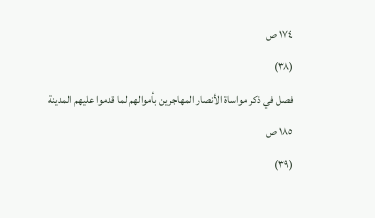١٧٤ ص
(٣٨)
فصل في ذكر مواساة الأنصار المهاجرين بأموالهم لما قدموا عليهم المدينة
١٨٥ ص
(٣٩)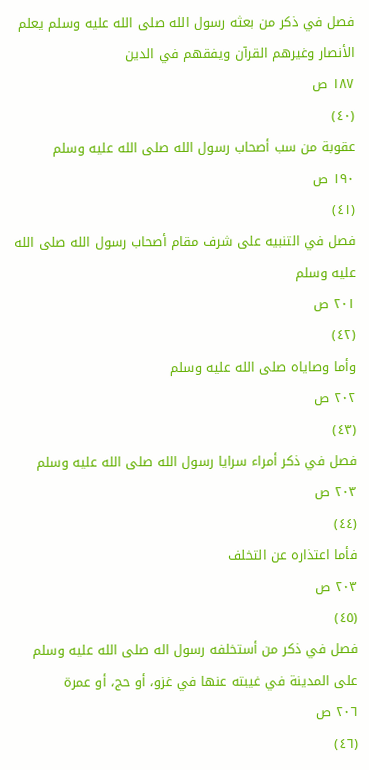فصل في ذكر من بعثه رسول الله صلى الله عليه وسلم يعلم الأنصار وغيرهم القرآن ويفقهم في الدين
١٨٧ ص
(٤٠)
عقوبة من سب أصحاب رسول الله صلى الله عليه وسلم
١٩٠ ص
(٤١)
فصل في التنبيه على شرف مقام أصحاب رسول الله صلى الله عليه وسلم
٢٠١ ص
(٤٢)
وأما وصاياه صلى الله عليه وسلم
٢٠٢ ص
(٤٣)
فصل في ذكر أمراء سرايا رسول الله صلى الله عليه وسلم
٢٠٣ ص
(٤٤)
فأما اعتذاره عن التخلف
٢٠٣ ص
(٤٥)
فصل في ذكر من أستخلفه رسول اله صلى الله عليه وسلم على المدينة في غيبته عنها في غزو، أو حج، أو عمرة
٢٠٦ ص
(٤٦)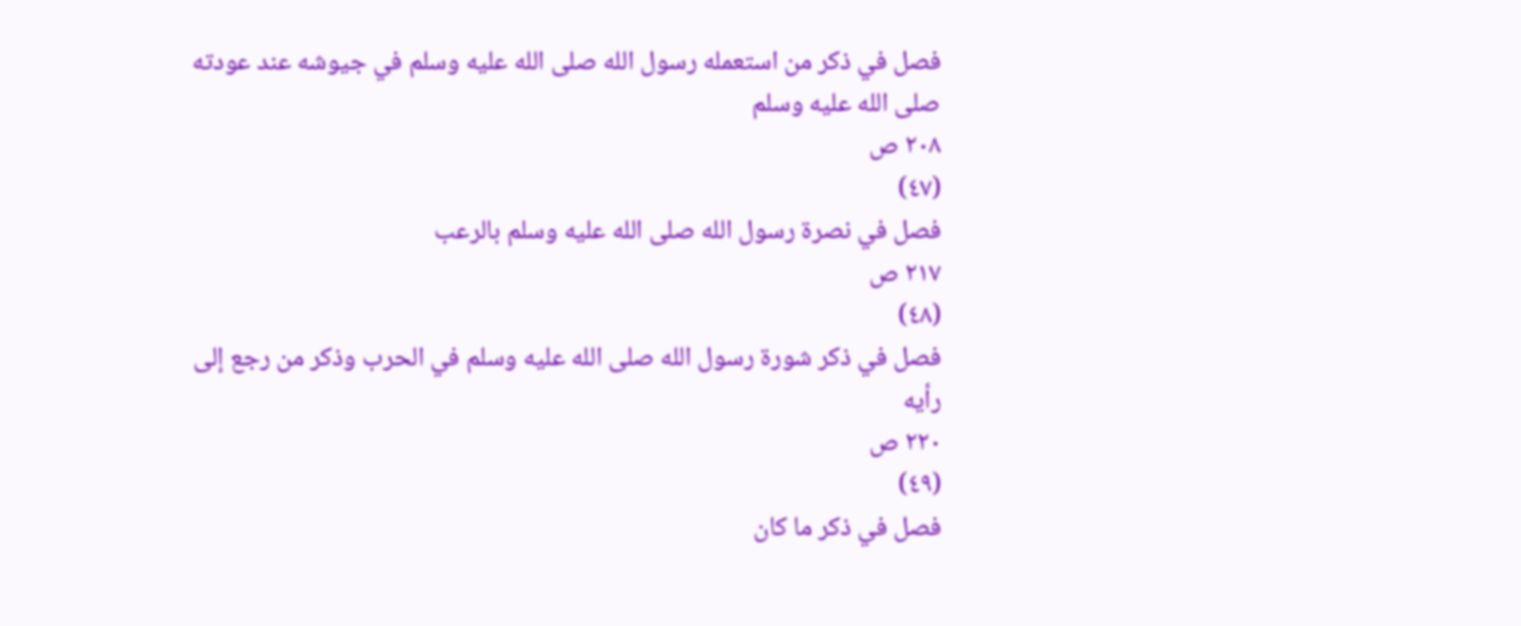فصل في ذكر من استعمله رسول الله صلى الله عليه وسلم في جيوشه عند عودته صلى الله عليه وسلم
٢٠٨ ص
(٤٧)
فصل في نصرة رسول الله صلى الله عليه وسلم بالرعب
٢١٧ ص
(٤٨)
فصل في ذكر شورة رسول الله صلى الله عليه وسلم في الحرب وذكر من رجع إلى رأيه
٢٢٠ ص
(٤٩)
فصل في ذكر ما كان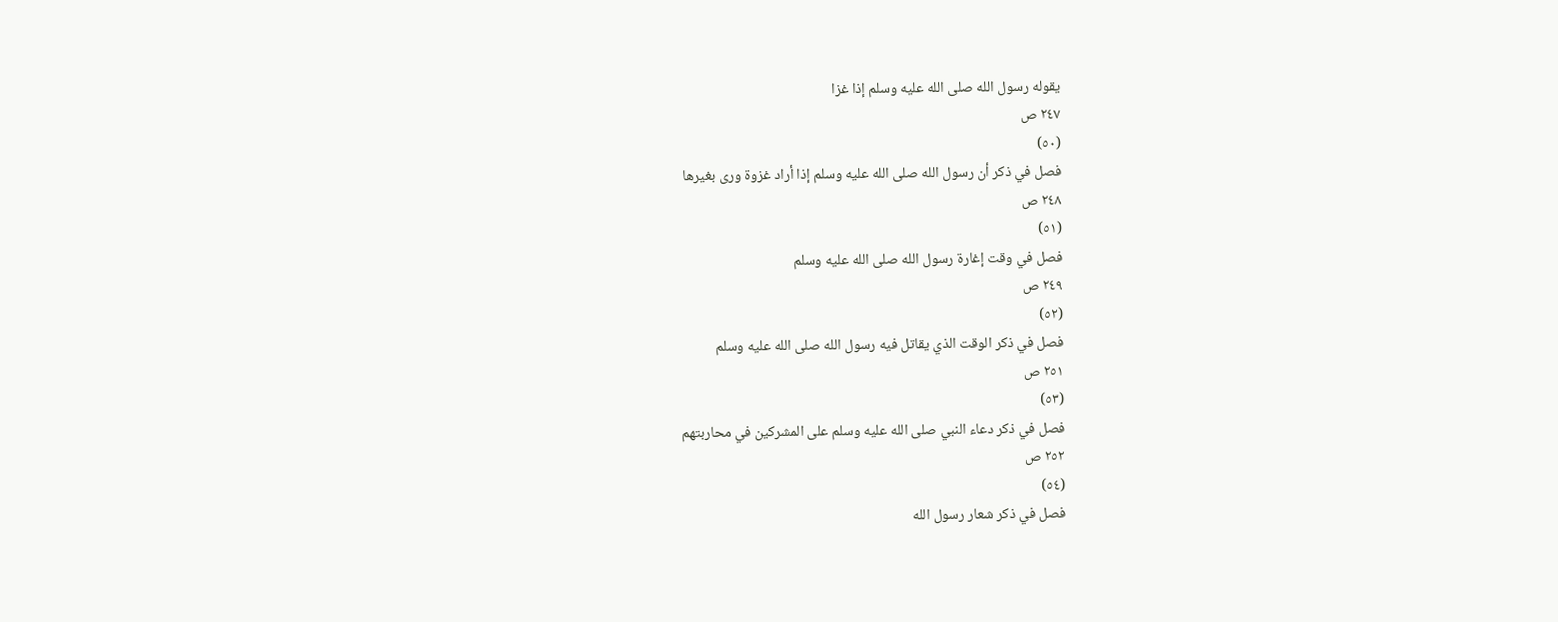يقوله رسول الله صلى الله عليه وسلم إذا غزا
٢٤٧ ص
(٥٠)
فصل في ذكر أن رسول الله صلى الله عليه وسلم إذا أراد غزوة ورى بغيرها
٢٤٨ ص
(٥١)
فصل في وقت إغارة رسول الله صلى الله عليه وسلم
٢٤٩ ص
(٥٢)
فصل في ذكر الوقت الذي يقاتل فيه رسول الله صلى الله عليه وسلم
٢٥١ ص
(٥٣)
فصل في ذكر دعاء النبي صلى الله عليه وسلم على المشركين في محاربتهم
٢٥٢ ص
(٥٤)
فصل في ذكر شعار رسول الله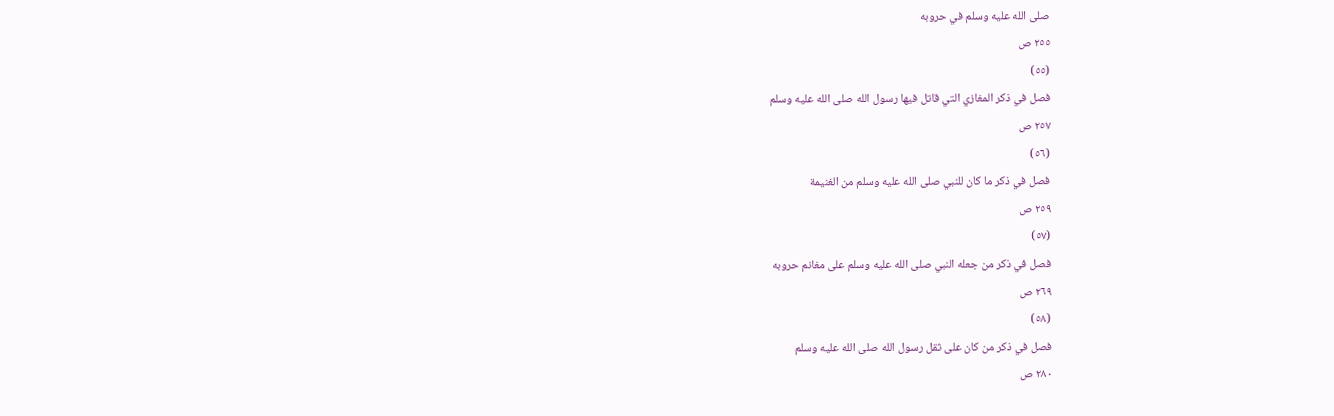صلى الله عليه وسلم في حروبه
٢٥٥ ص
(٥٥)
فصل في ذكر المغازي التي قاتل فيها رسول الله صلى الله عليه وسلم
٢٥٧ ص
(٥٦)
فصل في ذكر ما كان للنبي صلى الله عليه وسلم من الغنيمة
٢٥٩ ص
(٥٧)
فصل في ذكر من جعله النبي صلى الله عليه وسلم على مغانم حروبه
٢٦٩ ص
(٥٨)
فصل في ذكر من كان على ثقل رسول الله صلى الله عليه وسلم
٢٨٠ ص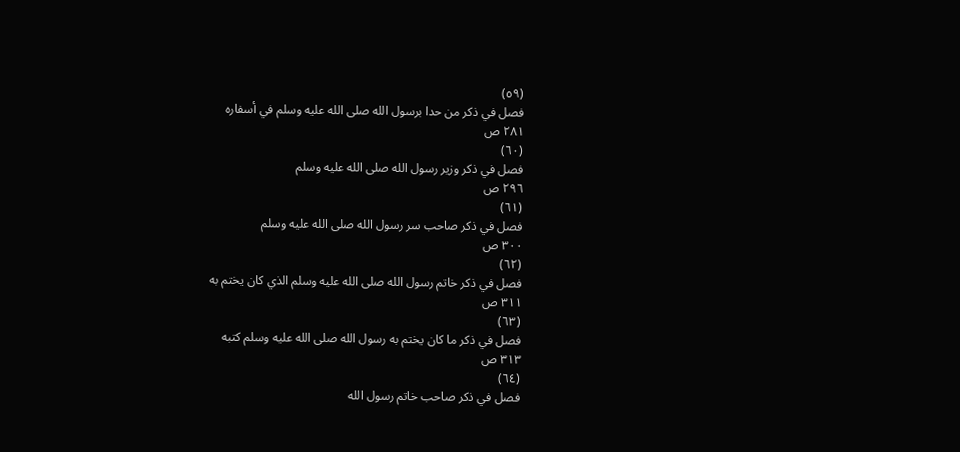(٥٩)
فصل في ذكر من حدا برسول الله صلى الله عليه وسلم في أسفاره
٢٨١ ص
(٦٠)
فصل في ذكر وزير رسول الله صلى الله عليه وسلم
٢٩٦ ص
(٦١)
فصل في ذكر صاحب سر رسول الله صلى الله عليه وسلم
٣٠٠ ص
(٦٢)
فصل في ذكر خاتم رسول الله صلى الله عليه وسلم الذي كان يختم به
٣١١ ص
(٦٣)
فصل في ذكر ما كان يختم به رسول الله صلى الله عليه وسلم كتبه
٣١٣ ص
(٦٤)
فصل في ذكر صاحب خاتم رسول الله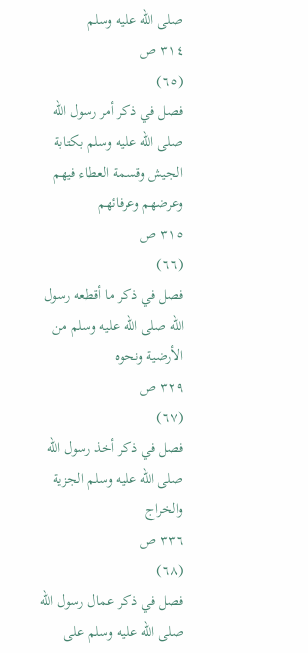صلى الله عليه وسلم
٣١٤ ص
(٦٥)
فصل في ذكر أمر رسول الله صلى الله عليه وسلم بكتابة الجيش وقسمة العطاء فيهم وعرضهم وعرفائهم
٣١٥ ص
(٦٦)
فصل في ذكر ما أقطعه رسول الله صلى الله عليه وسلم من الأرضية ونحوه
٣٢٩ ص
(٦٧)
فصل في ذكر أخذ رسول الله صلى الله عليه وسلم الجزية والخراج
٣٣٦ ص
(٦٨)
فصل في ذكر عمال رسول الله صلى الله عليه وسلم على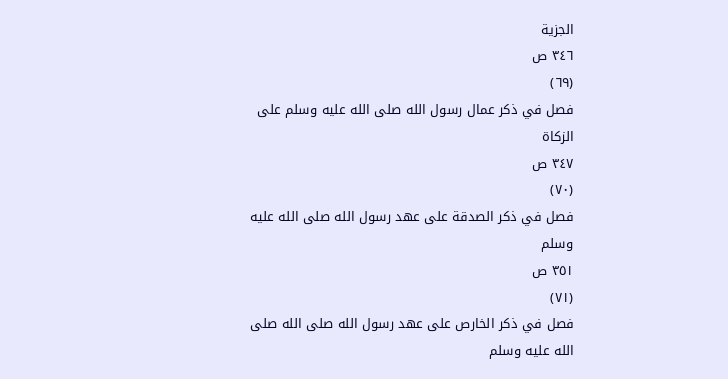الجزية
٣٤٦ ص
(٦٩)
فصل في ذكر عمال رسول الله صلى الله عليه وسلم على الزكاة
٣٤٧ ص
(٧٠)
فصل في ذكر الصدقة على عهد رسول الله صلى الله عليه وسلم
٣٥١ ص
(٧١)
فصل في ذكر الخارص على عهد رسول الله صلى الله صلى الله عليه وسلم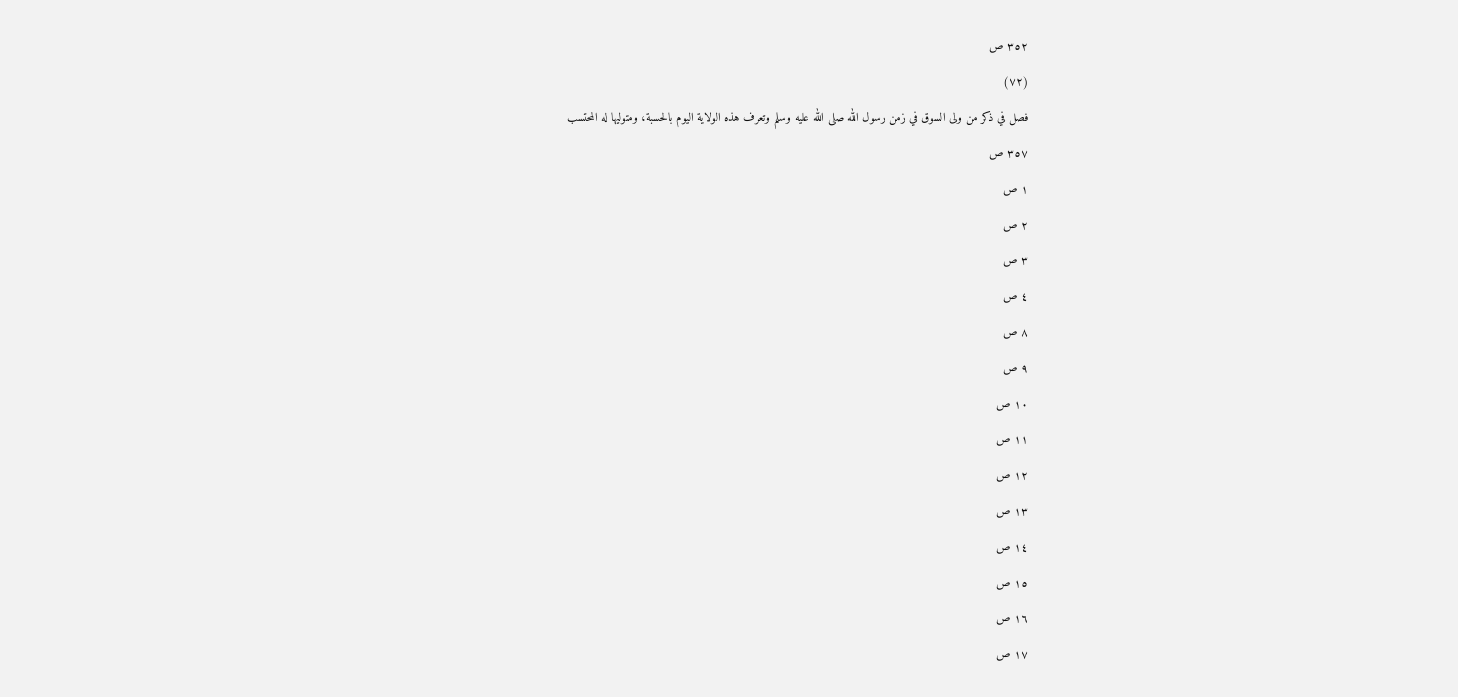٣٥٢ ص
(٧٢)
فصل في ذكر من ولى السوق في زمن رسول الله صلى الله عليه وسلم وتعرف هذه الولاية اليوم بالحسبة، ومتوليها له المحتسب
٣٥٧ ص
١ ص
٢ ص
٣ ص
٤ ص
٨ ص
٩ ص
١٠ ص
١١ ص
١٢ ص
١٣ ص
١٤ ص
١٥ ص
١٦ ص
١٧ ص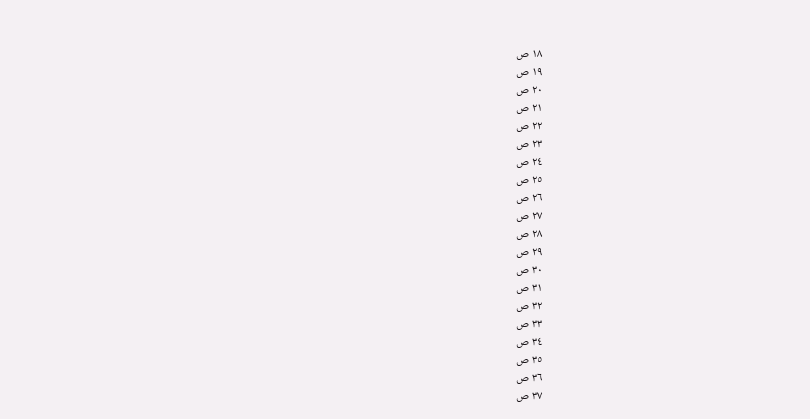١٨ ص
١٩ ص
٢٠ ص
٢١ ص
٢٢ ص
٢٣ ص
٢٤ ص
٢٥ ص
٢٦ ص
٢٧ ص
٢٨ ص
٢٩ ص
٣٠ ص
٣١ ص
٣٢ ص
٣٣ ص
٣٤ ص
٣٥ ص
٣٦ ص
٣٧ ص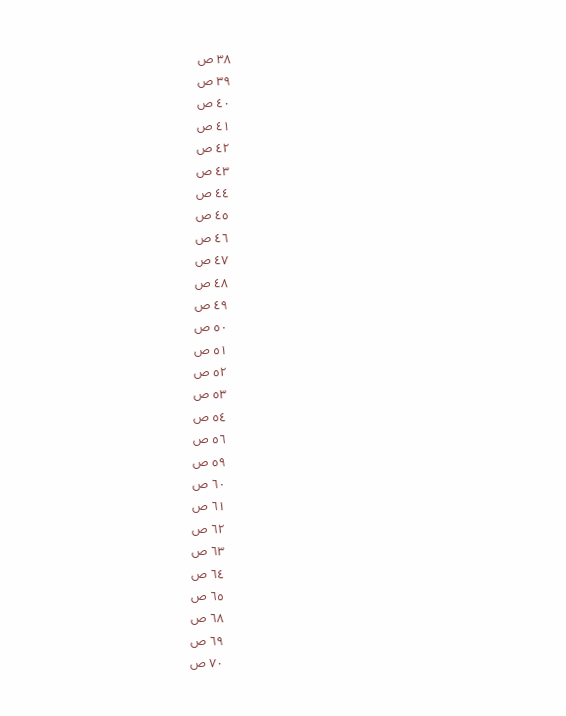٣٨ ص
٣٩ ص
٤٠ ص
٤١ ص
٤٢ ص
٤٣ ص
٤٤ ص
٤٥ ص
٤٦ ص
٤٧ ص
٤٨ ص
٤٩ ص
٥٠ ص
٥١ ص
٥٢ ص
٥٣ ص
٥٤ ص
٥٦ ص
٥٩ ص
٦٠ ص
٦١ ص
٦٢ ص
٦٣ ص
٦٤ ص
٦٥ ص
٦٨ ص
٦٩ ص
٧٠ ص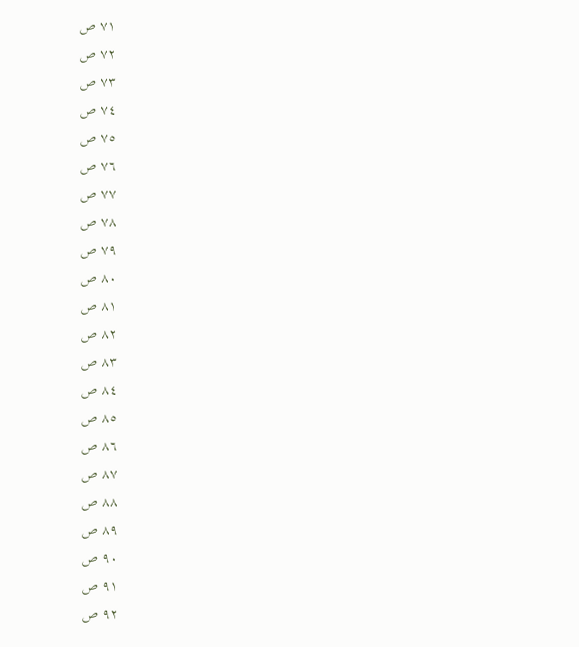٧١ ص
٧٢ ص
٧٣ ص
٧٤ ص
٧٥ ص
٧٦ ص
٧٧ ص
٧٨ ص
٧٩ ص
٨٠ ص
٨١ ص
٨٢ ص
٨٣ ص
٨٤ ص
٨٥ ص
٨٦ ص
٨٧ ص
٨٨ ص
٨٩ ص
٩٠ ص
٩١ ص
٩٢ ص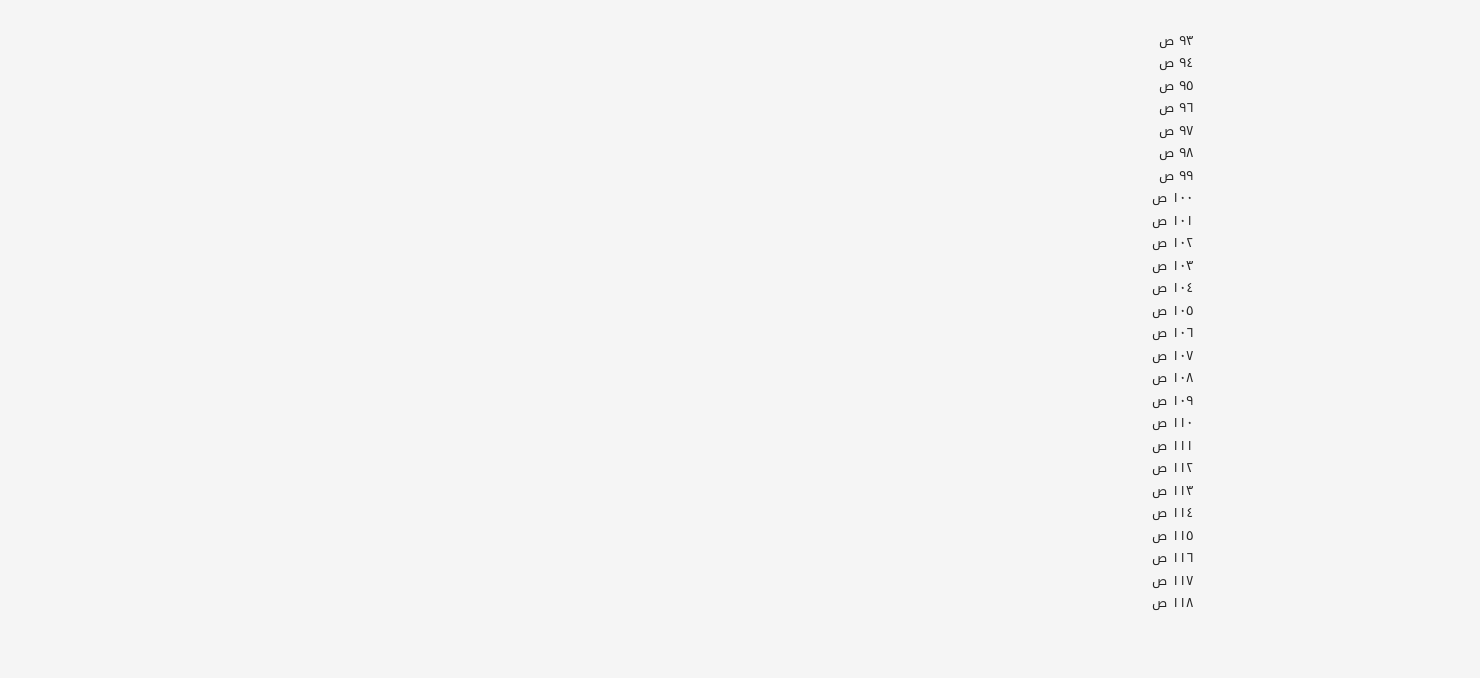٩٣ ص
٩٤ ص
٩٥ ص
٩٦ ص
٩٧ ص
٩٨ ص
٩٩ ص
١٠٠ ص
١٠١ ص
١٠٢ ص
١٠٣ ص
١٠٤ ص
١٠٥ ص
١٠٦ ص
١٠٧ ص
١٠٨ ص
١٠٩ ص
١١٠ ص
١١١ ص
١١٢ ص
١١٣ ص
١١٤ ص
١١٥ ص
١١٦ ص
١١٧ ص
١١٨ ص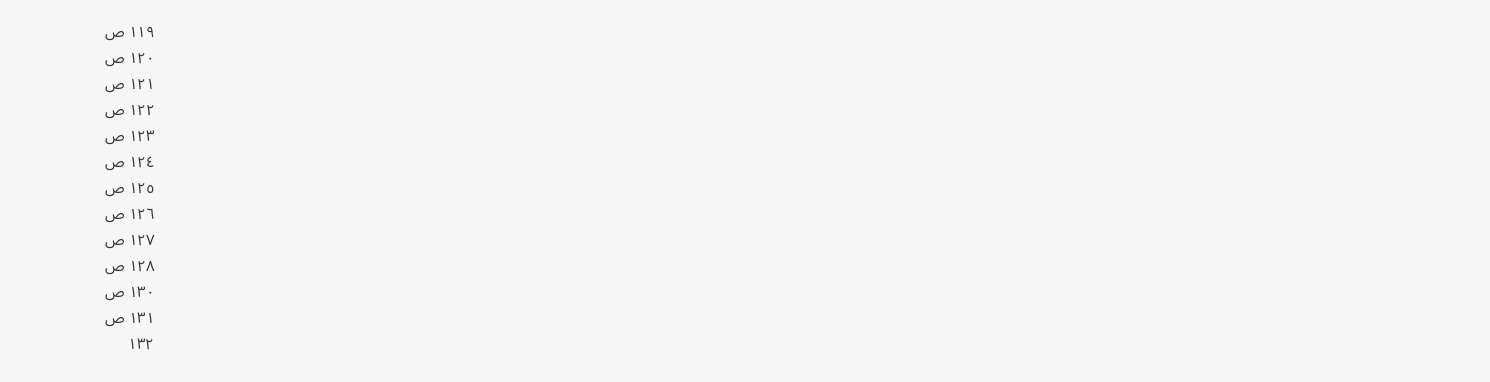١١٩ ص
١٢٠ ص
١٢١ ص
١٢٢ ص
١٢٣ ص
١٢٤ ص
١٢٥ ص
١٢٦ ص
١٢٧ ص
١٢٨ ص
١٣٠ ص
١٣١ ص
١٣٢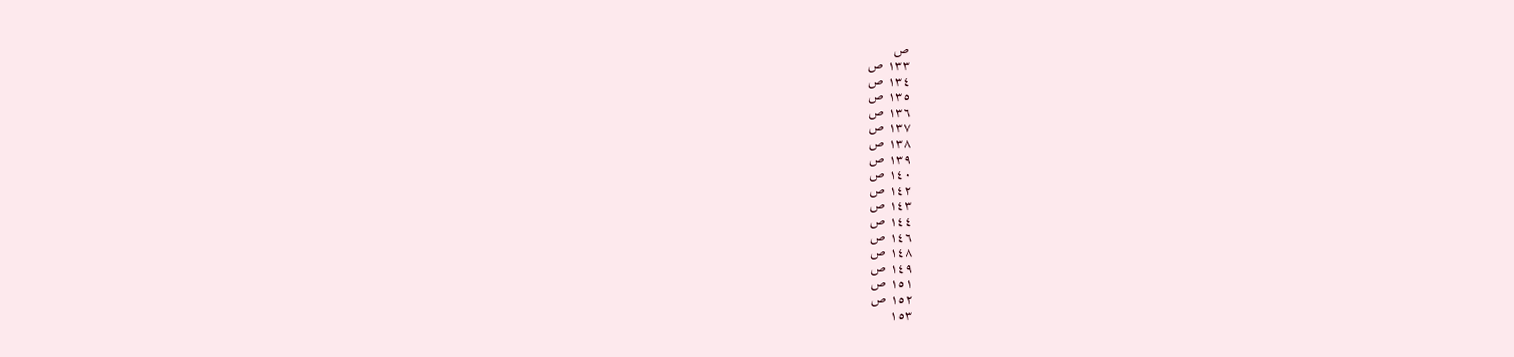ص
١٣٣ ص
١٣٤ ص
١٣٥ ص
١٣٦ ص
١٣٧ ص
١٣٨ ص
١٣٩ ص
١٤٠ ص
١٤٢ ص
١٤٣ ص
١٤٤ ص
١٤٦ ص
١٤٨ ص
١٤٩ ص
١٥١ ص
١٥٢ ص
١٥٣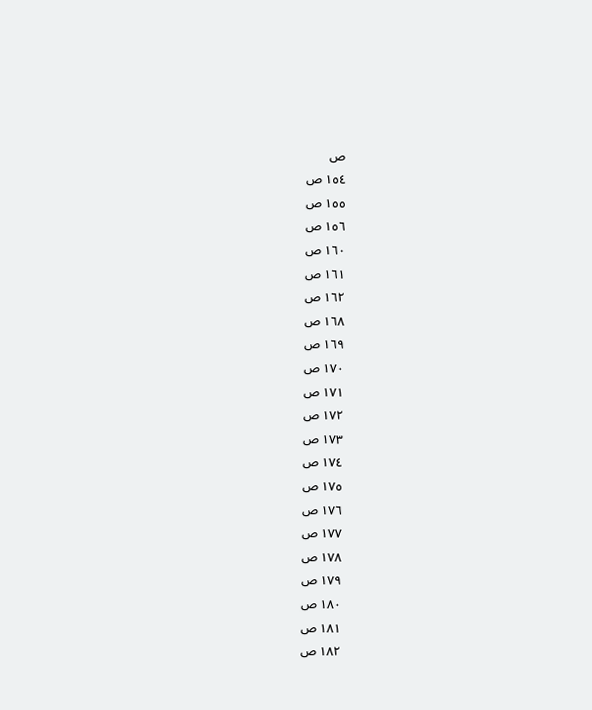ص
١٥٤ ص
١٥٥ ص
١٥٦ ص
١٦٠ ص
١٦١ ص
١٦٢ ص
١٦٨ ص
١٦٩ ص
١٧٠ ص
١٧١ ص
١٧٢ ص
١٧٣ ص
١٧٤ ص
١٧٥ ص
١٧٦ ص
١٧٧ ص
١٧٨ ص
١٧٩ ص
١٨٠ ص
١٨١ ص
١٨٢ ص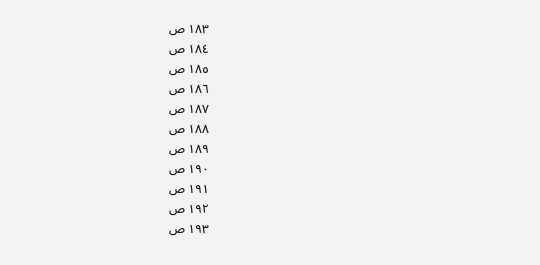١٨٣ ص
١٨٤ ص
١٨٥ ص
١٨٦ ص
١٨٧ ص
١٨٨ ص
١٨٩ ص
١٩٠ ص
١٩١ ص
١٩٢ ص
١٩٣ ص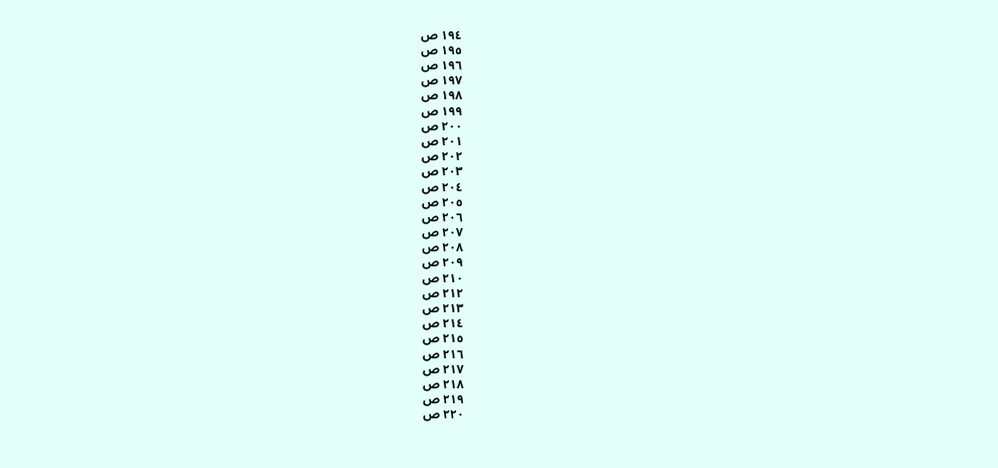١٩٤ ص
١٩٥ ص
١٩٦ ص
١٩٧ ص
١٩٨ ص
١٩٩ ص
٢٠٠ ص
٢٠١ ص
٢٠٢ ص
٢٠٣ ص
٢٠٤ ص
٢٠٥ ص
٢٠٦ ص
٢٠٧ ص
٢٠٨ ص
٢٠٩ ص
٢١٠ ص
٢١٢ ص
٢١٣ ص
٢١٤ ص
٢١٥ ص
٢١٦ ص
٢١٧ ص
٢١٨ ص
٢١٩ ص
٢٢٠ ص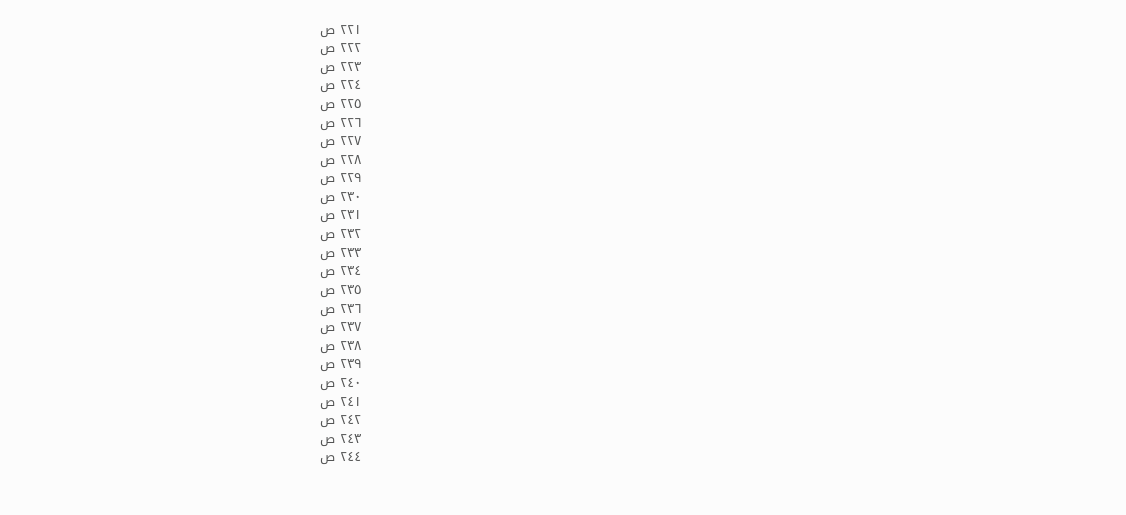٢٢١ ص
٢٢٢ ص
٢٢٣ ص
٢٢٤ ص
٢٢٥ ص
٢٢٦ ص
٢٢٧ ص
٢٢٨ ص
٢٢٩ ص
٢٣٠ ص
٢٣١ ص
٢٣٢ ص
٢٣٣ ص
٢٣٤ ص
٢٣٥ ص
٢٣٦ ص
٢٣٧ ص
٢٣٨ ص
٢٣٩ ص
٢٤٠ ص
٢٤١ ص
٢٤٢ ص
٢٤٣ ص
٢٤٤ ص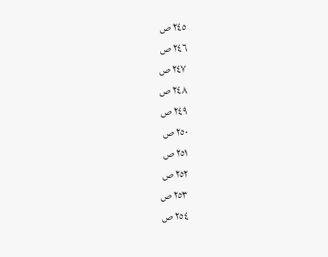٢٤٥ ص
٢٤٦ ص
٢٤٧ ص
٢٤٨ ص
٢٤٩ ص
٢٥٠ ص
٢٥١ ص
٢٥٢ ص
٢٥٣ ص
٢٥٤ ص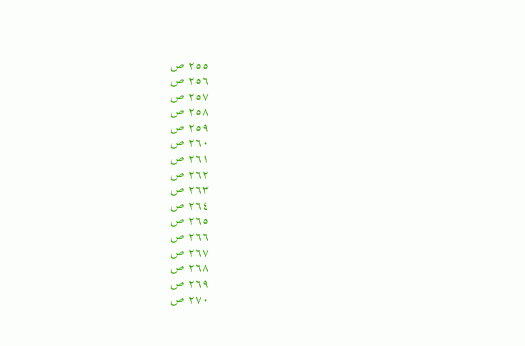٢٥٥ ص
٢٥٦ ص
٢٥٧ ص
٢٥٨ ص
٢٥٩ ص
٢٦٠ ص
٢٦١ ص
٢٦٢ ص
٢٦٣ ص
٢٦٤ ص
٢٦٥ ص
٢٦٦ ص
٢٦٧ ص
٢٦٨ ص
٢٦٩ ص
٢٧٠ ص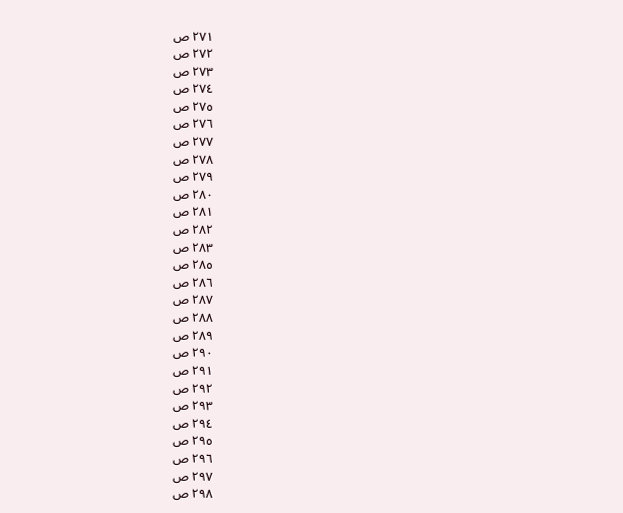٢٧١ ص
٢٧٢ ص
٢٧٣ ص
٢٧٤ ص
٢٧٥ ص
٢٧٦ ص
٢٧٧ ص
٢٧٨ ص
٢٧٩ ص
٢٨٠ ص
٢٨١ ص
٢٨٢ ص
٢٨٣ ص
٢٨٥ ص
٢٨٦ ص
٢٨٧ ص
٢٨٨ ص
٢٨٩ ص
٢٩٠ ص
٢٩١ ص
٢٩٢ ص
٢٩٣ ص
٢٩٤ ص
٢٩٥ ص
٢٩٦ ص
٢٩٧ ص
٢٩٨ ص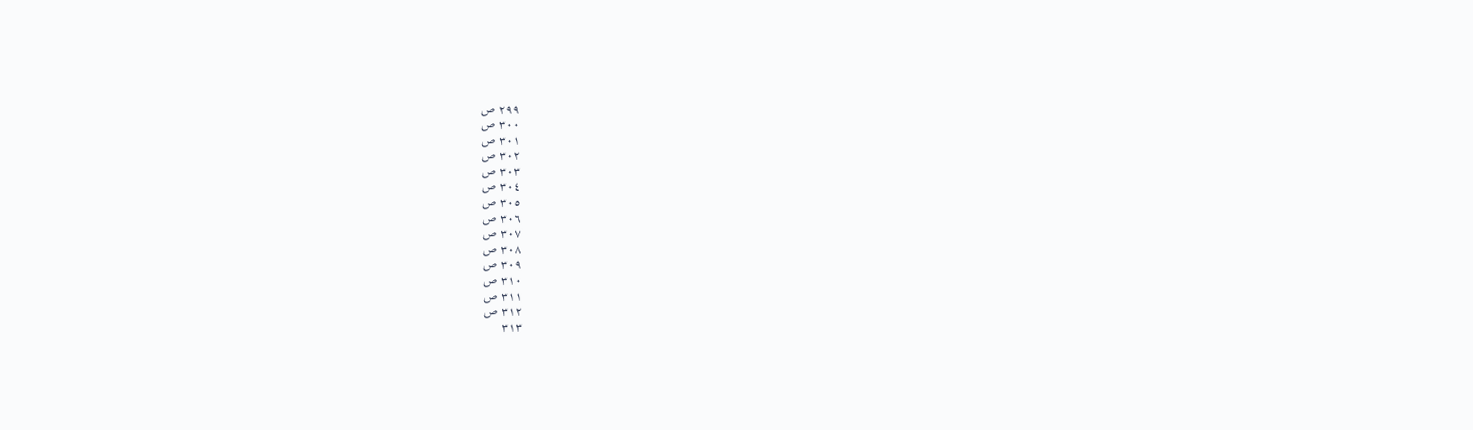٢٩٩ ص
٣٠٠ ص
٣٠١ ص
٣٠٢ ص
٣٠٣ ص
٣٠٤ ص
٣٠٥ ص
٣٠٦ ص
٣٠٧ ص
٣٠٨ ص
٣٠٩ ص
٣١٠ ص
٣١١ ص
٣١٢ ص
٣١٣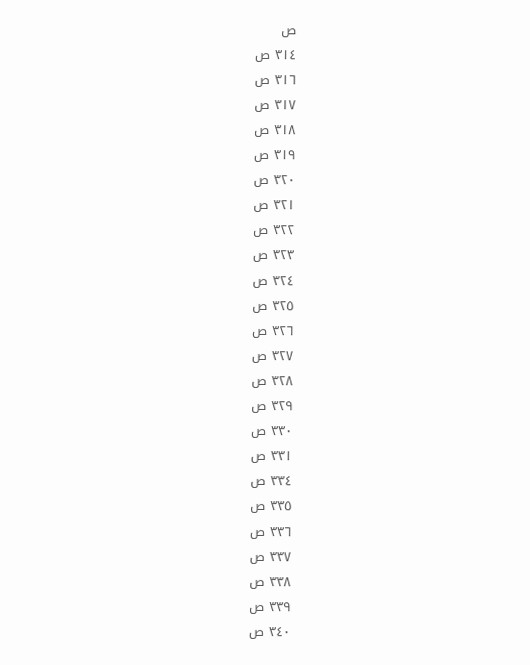ص
٣١٤ ص
٣١٦ ص
٣١٧ ص
٣١٨ ص
٣١٩ ص
٣٢٠ ص
٣٢١ ص
٣٢٢ ص
٣٢٣ ص
٣٢٤ ص
٣٢٥ ص
٣٢٦ ص
٣٢٧ ص
٣٢٨ ص
٣٢٩ ص
٣٣٠ ص
٣٣١ ص
٣٣٤ ص
٣٣٥ ص
٣٣٦ ص
٣٣٧ ص
٣٣٨ ص
٣٣٩ ص
٣٤٠ ص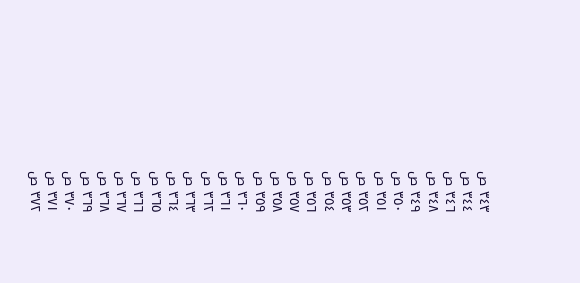٣٤٣ ص
٣٤٤ ص
٣٤٦ ص
٣٤٨ ص
٣٤٩ ص
٣٥٠ ص
٣٥١ ص
٣٥٢ ص
٣٥٣ ص
٣٥٤ ص
٣٥٦ ص
٣٥٧ ص
٣٥٨ ص
٣٥٩ ص
٣٦٠ ص
٣٦١ ص
٣٦٢ ص
٣٦٣ ص
٣٦٤ ص
٣٦٥ ص
٣٦٦ ص
٣٦٧ ص
٣٦٨ ص
٣٦٩ ص
٣٧٠ ص
٣٧١ ص
٣٧٢ ص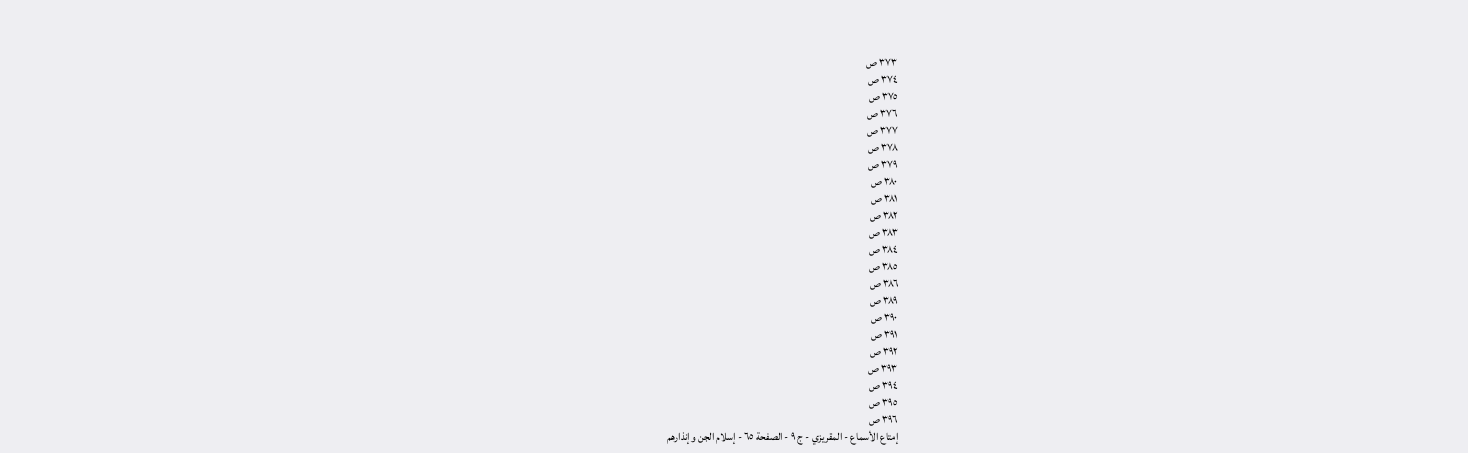٣٧٣ ص
٣٧٤ ص
٣٧٥ ص
٣٧٦ ص
٣٧٧ ص
٣٧٨ ص
٣٧٩ ص
٣٨٠ ص
٣٨١ ص
٣٨٢ ص
٣٨٣ ص
٣٨٤ ص
٣٨٥ ص
٣٨٦ ص
٣٨٩ ص
٣٩٠ ص
٣٩١ ص
٣٩٢ ص
٣٩٣ ص
٣٩٤ ص
٣٩٥ ص
٣٩٦ ص
إمتاع الأسماع - المقريزي - ج ٩ - الصفحة ٦٥ - إسلام الجن وإنذارهم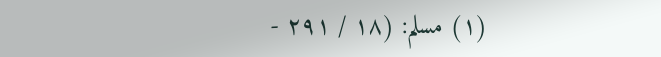(١) مسلم: (١٨ / ٢٩١ -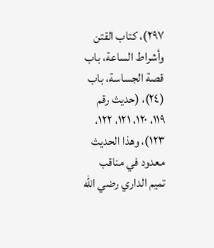٢٩٧)، كتاب القتن وأشراط الساعة، باب قصة الجساسة، باب (٢٤)، (حديث رقم ١١٩، ١٢٠، ١٢١، ١٢٢، ١٢٣)، وهذا الحديث معدود في مناقب تميم الداري رضي الله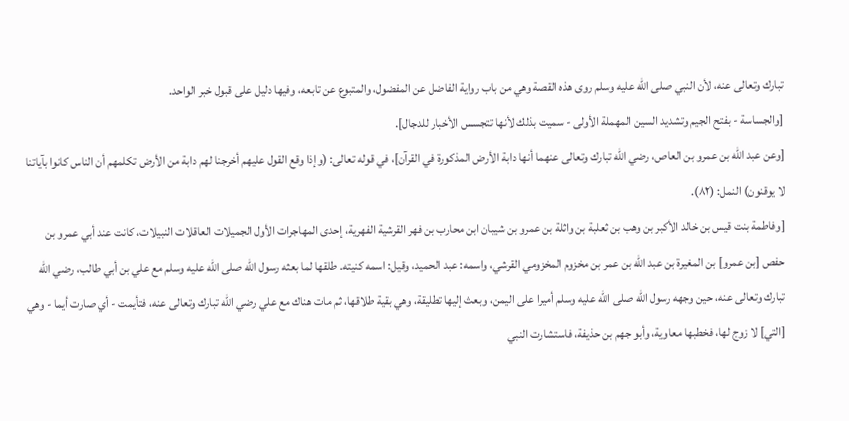تبارك وتعالى عنه، لأن النبي صلى الله عليه وسلم روى هذه القصة وهي من باب رواية الفاضل عن المفضول، والمتبوع عن تابعه، وفيها دليل على قبول خبر الواحد.
[والجساسة - بفتح الجيم وتشديد السين المهملة الأولى - سميت بذلك لأنها تتجسس الأخبار للدجال].
[وعن عبد الله بن عمرو بن العاص، رضي الله تبارك وتعالى عنهما أنها دابة الأرض المذكورة في القرآن]، في قوله تعالى: (وإذا وقع القول عليهم أخرجنا لهم دابة من الأرض تكلمهم أن الناس كانوا بآياتنا لا يوقنون) النمل: (٨٢).
[وفاطمة بنت قيس بن خالد الأكبر بن وهب بن ثعلبة بن واثلة بن عمرو بن شيبان ابن محارب بن فهر القرشية الفهرية، إحدى المهاجرات الأول الجميلات العاقلات النبيلات، كانت عند أبي عمرو بن حفص [بن عمرو] بن المغيرة بن عبد الله بن عمر بن مخزوم المخزومي القرشي، واسمه: عبد الحميد، وقيل: اسمه كنيته. طلقها لما بعثه رسول الله صلى الله عليه وسلم مع علي بن أبي طالب، رضي الله تبارك وتعالى عنه، حين وجهه رسول الله صلى الله عليه وسلم أميرا على اليمن، وبعث إليها تطليقة، وهي بقية طلاقها، ثم مات هناك مع علي رضي الله تبارك وتعالى عنه، فتأيمت - أي صارت أيما - وهي [التي] لا زوج لها، فخطبها معاوية، وأبو جهم بن حذيفة، فاستشارت النبي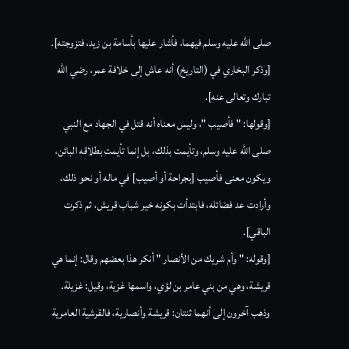صلى الله عليه وسلم فيهما، فأشار عليها بأسامة بن زيد، فتزوجته].
[وذكر البخاري في (التاريخ) أنه عاش إلى خلافة عمر، رضي الله تبارك وتعالى عنه].
[وقولها: " فأصيب "، وليس معناه أنه قتل في الجهاد مع النبي صلى الله عليه وسلم، وتأيمت بذلك، بل إنما تأيمت بطلاقه البائن، ويكون معنى فأصيب [بجراحة أو أصيب] في ماله أو نحو ذلك، وأرادت عد فضائله، فابتدأت بكونه خير شباب قريش، ثم ذكرت الباقي].
[وقوله: " وأم شريك من الأنصار " أنكر هذا بعضهم وقال: إنما هي قريشة، وهي من بني عامر بن لؤي، واسمها غزية، وقيل: غزيلة. وذهب آخرون إلى أنهما ثنتان: قريشة وأنصارية، فالقرشية العامرية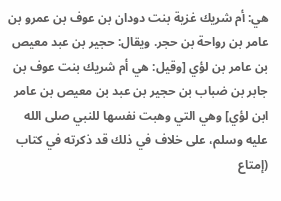هي: أم شريك غزية بنت دودان بن عوف بن عمرو بن عامر بن رواحة بن حجر. ويقال: حجير بن عبد معيص بن عامر بن لؤي [وقيل: هي أم شريك بنت عوف بن جابر بن ضباب بن حجير بن عبد بن معيص بن عامر ابن لؤي] وهي التي وهبت نفسها للنبي صلى الله عليه وسلم، على خلاف في ذلك قد ذكرته في كتاب (إمتاع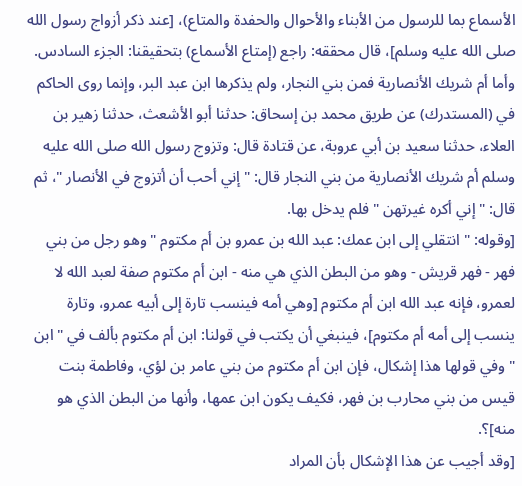الأسماع بما للرسول من الأبناء والأحوال والحفدة والمتاع)، [عند ذكر أزواج رسول الله صلى الله عليه وسلم]، قال محققه: راجع (إمتاع الأسماع) بتحقيقنا: الجزء السادس.
وأما أم شريك الأنصارية فمن بني النجار، ولم يذكرها ابن عبد البر، وإنما روى الحاكم في (المستدرك) عن طريق محمد بن إسحاق: حدثنا أبو الأشعث، حدثنا زهير بن العلاء، حدثنا سعيد بن أبي عروبة، عن قتادة قال: وتزوج رسول الله صلى الله عليه وسلم أم شريك الأنصارية من بني النجار قال: " إني أحب أن أتزوج في الأنصار "، ثم قال: " إني أكره غيرتهن " فلم يدخل بها.
[وقوله: " انتقلي إلى ابن عمك: عبد الله بن عمرو بن أم مكتوم " وهو رجل من بني فهر - فهر قريش - وهو من البطن الذي هي منه - ابن أم مكتوم صفة لعبد الله لا لعمرو، فإنه عبد الله ابن أم مكتوم [وهي أمه فينسب تارة إلى أبيه عمرو، وتارة ينسب إلى أمه أم مكتوم]، فينبغي أن يكتب في قولنا: ابن أم مكتوم بألف في " ابن " وفي قولها هذا إشكال، فإن ابن أم مكتوم من بني عامر بن لؤي، وفاطمة بنت قيس من بني محارب بن فهر، فكيف يكون ابن عمها، وأنها من البطن الذي هو منه]؟.
[وقد أجيب عن هذا الإشكال بأن المراد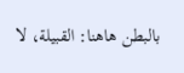بالبطن هاهنا: القبيلة، لا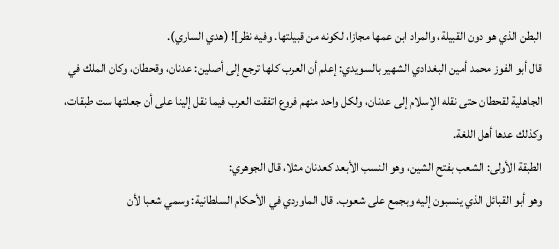البطن الذي هو دون القبيلة، والمراد ابن عمها مجازا، لكونه من قبيلتها. وفيه نظر]! (هدي الساري).
قال أبو الفوز محمد أمين البغدادي الشهير بالسويدي: إعلم أن العرب كلها ترجع إلى أصلين: عدنان، وقحطان، وكان الملك في الجاهلية لقحطان حتى نقله الإسلام إلى عدنان، ولكل واحد منهم فروع اتفقت العرب فيما نقل إلينا على أن جعلتها ست طبقات، وكذلك عدها أهل اللغة.
الطبقة الأولى: الشعب بفتح الشين، وهو النسب الأبعد كعدنان مثلا، قال الجوهري:
وهو أبو القبائل الذي ينسبون إليه وبجمع على شعوب. قال الماوردي في الأحكام السلطانية: وسمي شعبا لأن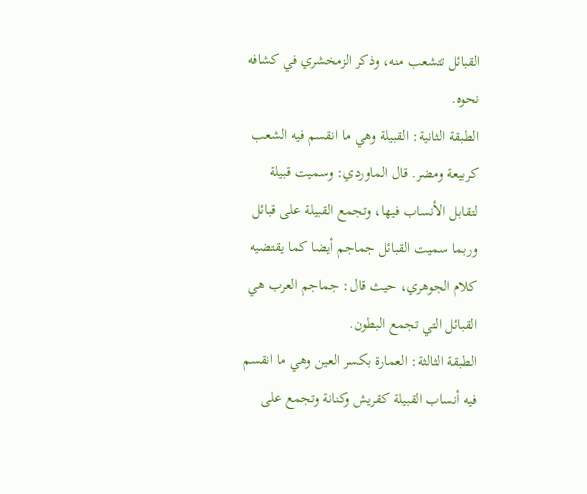القبائل تتشعب منه، وذكر الزمخشري في كشافه نحوه.
الطبقة الثانية: القبيلة وهي ما انقسم فيه الشعب كربيعة ومضر. قال الماوردي: وسميت قبيلة لتقابل الأنساب فيها، وتجمع القبيلة على قبائل وربما سميت القبائل جماجم أيضا كما يقتضيه كلام الجوهري، حيث قال: جماجم العرب هي القبائل التي تجمع البطون.
الطبقة الثالثة: العمارة بكسر العين وهي ما انقسم فيه أنساب القبيلة كقريش وكنانة وتجمع على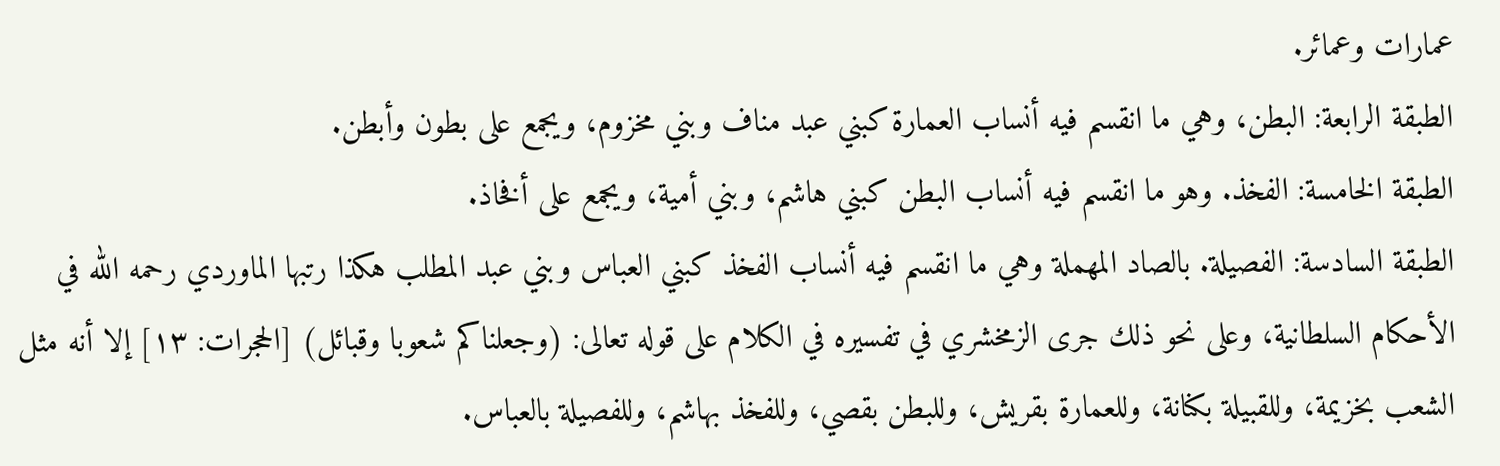عمارات وعمائر.
الطبقة الرابعة: البطن، وهي ما انقسم فيه أنساب العمارة كبني عبد مناف وبني مخزوم، ويجمع على بطون وأبطن.
الطبقة الخامسة: الفخذ. وهو ما انقسم فيه أنساب البطن كبني هاشم، وبني أمية، ويجمع على أفخاذ.
الطبقة السادسة: الفصيلة. بالصاد المهملة وهي ما انقسم فيه أنساب الفخذ كبني العباس وبني عبد المطلب هكذا رتبها الماوردي رحمه الله في الأحكام السلطانية، وعلى نحو ذلك جرى الزمخشري في تفسيره في الكلام على قوله تعالى: (وجعلناكم شعوبا وقبائل) [الحجرات: ١٣] إلا أنه مثل الشعب بخزيمة، وللقبيلة بكنانة، وللعمارة بقريش، وللبطن بقصي، وللفخذ بهاشم، وللفصيلة بالعباس.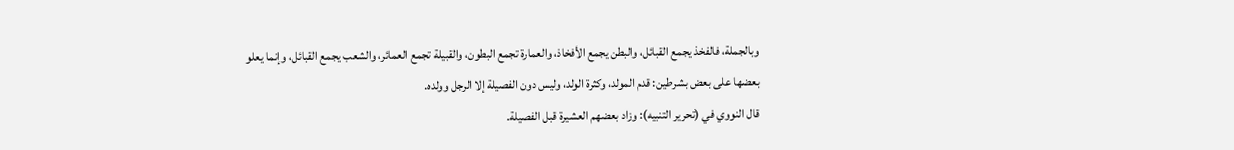وبالجملة، فالفخذ يجمع القبائل، والبطن يجمع الأفخاذ، والعمارة تجمع البطون، والقبيلة تجمع العمائر، والشعب يجمع القبائل، وإنما يعلو بعضها على بعض بشرطين: قدم المولد، وكثرة الولد، وليس دون الفصيلة إلا الرجل وولده.
قال النووي في (تحرير التنبيه): وزاد بعضهم العشيرة قبل الفصيلة.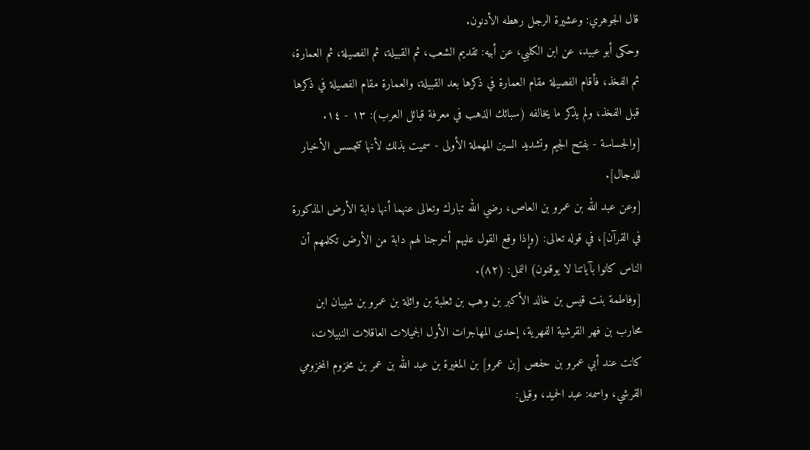قال الجوهري: وعشيرة الرجل رهطه الأدنون.
وحكى أبو عبيد، عن ابن الكلبي، عن أبيه: تقديم الشعب، ثم القبيلة، ثم الفصيلة، ثم العمارة، ثم الفخذ، فأقام الفصيلة مقام العمارة في ذكرها بعد القبيلة، والعمارة مقام الفصيلة في ذكرها قبل الفخذ، ولم يذكر ما يخالفه (سبائك الذهب في معرفة قبائل العرب): ١٣ - ١٤.
[والجساسة - بفتح الجيم وتشديد السين المهملة الأولى - سميت بذلك لأنها تتجسس الأخبار للدجال].
[وعن عبد الله بن عمرو بن العاص، رضي الله تبارك وتعالى عنهما أنها دابة الأرض المذكورة في القرآن]، في قوله تعالى: (وإذا وقع القول عليهم أخرجنا لهم دابة من الأرض تكلمهم أن الناس كانوا بآياتنا لا يوقنون) النمل: (٨٢).
[وفاطمة بنت قيس بن خالد الأكبر بن وهب بن ثعلبة بن واثلة بن عمرو بن شيبان ابن محارب بن فهر القرشية الفهرية، إحدى المهاجرات الأول الجميلات العاقلات النبيلات، كانت عند أبي عمرو بن حفص [بن عمرو] بن المغيرة بن عبد الله بن عمر بن مخزوم المخزومي القرشي، واسمه: عبد الحميد، وقيل: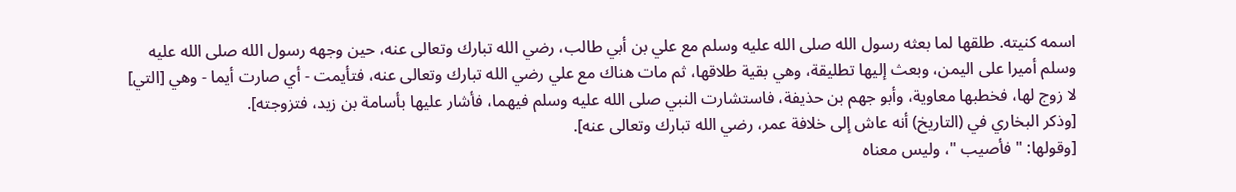اسمه كنيته. طلقها لما بعثه رسول الله صلى الله عليه وسلم مع علي بن أبي طالب، رضي الله تبارك وتعالى عنه، حين وجهه رسول الله صلى الله عليه وسلم أميرا على اليمن، وبعث إليها تطليقة، وهي بقية طلاقها، ثم مات هناك مع علي رضي الله تبارك وتعالى عنه، فتأيمت - أي صارت أيما - وهي [التي] لا زوج لها، فخطبها معاوية، وأبو جهم بن حذيفة، فاستشارت النبي صلى الله عليه وسلم فيهما، فأشار عليها بأسامة بن زيد، فتزوجته].
[وذكر البخاري في (التاريخ) أنه عاش إلى خلافة عمر، رضي الله تبارك وتعالى عنه].
[وقولها: " فأصيب "، وليس معناه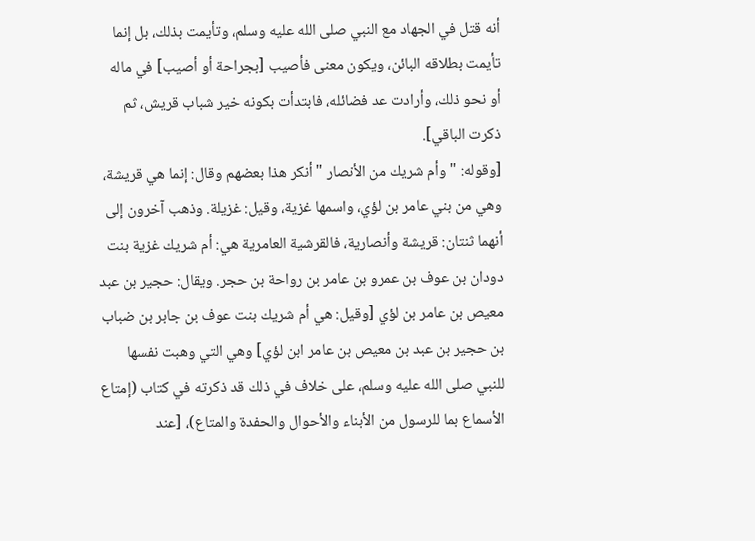أنه قتل في الجهاد مع النبي صلى الله عليه وسلم، وتأيمت بذلك، بل إنما تأيمت بطلاقه البائن، ويكون معنى فأصيب [بجراحة أو أصيب] في ماله أو نحو ذلك، وأرادت عد فضائله، فابتدأت بكونه خير شباب قريش، ثم ذكرت الباقي].
[وقوله: " وأم شريك من الأنصار " أنكر هذا بعضهم وقال: إنما هي قريشة، وهي من بني عامر بن لؤي، واسمها غزية، وقيل: غزيلة. وذهب آخرون إلى أنهما ثنتان: قريشة وأنصارية، فالقرشية العامرية هي: أم شريك غزية بنت دودان بن عوف بن عمرو بن عامر بن رواحة بن حجر. ويقال: حجير بن عبد معيص بن عامر بن لؤي [وقيل: هي أم شريك بنت عوف بن جابر بن ضباب بن حجير بن عبد بن معيص بن عامر ابن لؤي] وهي التي وهبت نفسها للنبي صلى الله عليه وسلم، على خلاف في ذلك قد ذكرته في كتاب (إمتاع الأسماع بما للرسول من الأبناء والأحوال والحفدة والمتاع)، [عند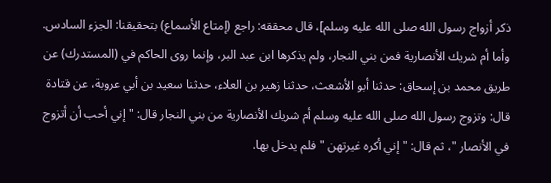ذكر أزواج رسول الله صلى الله عليه وسلم]، قال محققه: راجع (إمتاع الأسماع) بتحقيقنا: الجزء السادس.
وأما أم شريك الأنصارية فمن بني النجار، ولم يذكرها ابن عبد البر، وإنما روى الحاكم في (المستدرك) عن طريق محمد بن إسحاق: حدثنا أبو الأشعث، حدثنا زهير بن العلاء، حدثنا سعيد بن أبي عروبة، عن قتادة قال: وتزوج رسول الله صلى الله عليه وسلم أم شريك الأنصارية من بني النجار قال: " إني أحب أن أتزوج في الأنصار "، ثم قال: " إني أكره غيرتهن " فلم يدخل بها.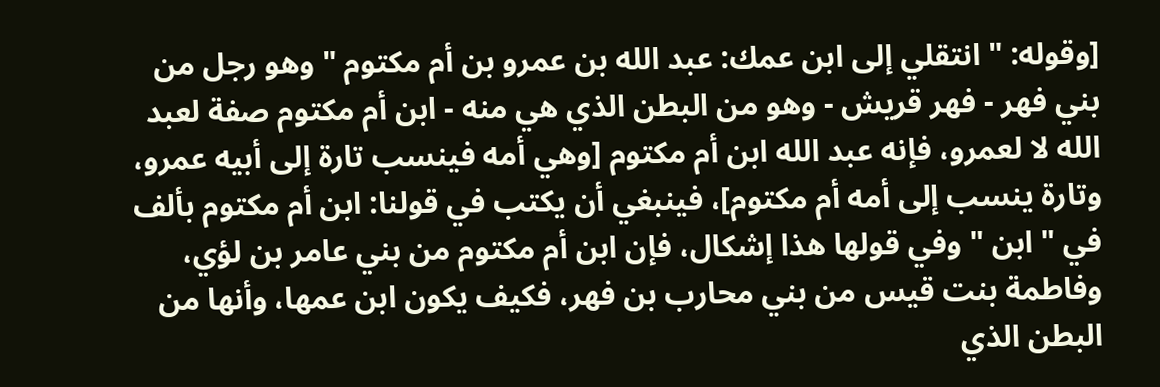[وقوله: " انتقلي إلى ابن عمك: عبد الله بن عمرو بن أم مكتوم " وهو رجل من بني فهر - فهر قريش - وهو من البطن الذي هي منه - ابن أم مكتوم صفة لعبد الله لا لعمرو، فإنه عبد الله ابن أم مكتوم [وهي أمه فينسب تارة إلى أبيه عمرو، وتارة ينسب إلى أمه أم مكتوم]، فينبغي أن يكتب في قولنا: ابن أم مكتوم بألف في " ابن " وفي قولها هذا إشكال، فإن ابن أم مكتوم من بني عامر بن لؤي، وفاطمة بنت قيس من بني محارب بن فهر، فكيف يكون ابن عمها، وأنها من البطن الذي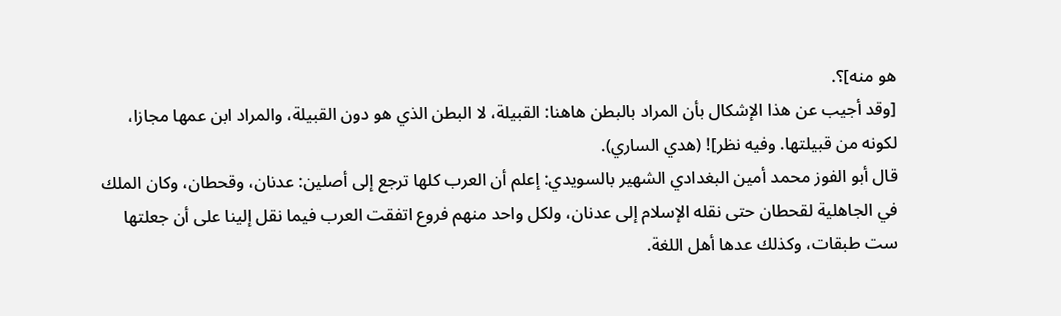هو منه]؟.
[وقد أجيب عن هذا الإشكال بأن المراد بالبطن هاهنا: القبيلة، لا البطن الذي هو دون القبيلة، والمراد ابن عمها مجازا، لكونه من قبيلتها. وفيه نظر]! (هدي الساري).
قال أبو الفوز محمد أمين البغدادي الشهير بالسويدي: إعلم أن العرب كلها ترجع إلى أصلين: عدنان، وقحطان، وكان الملك في الجاهلية لقحطان حتى نقله الإسلام إلى عدنان، ولكل واحد منهم فروع اتفقت العرب فيما نقل إلينا على أن جعلتها ست طبقات، وكذلك عدها أهل اللغة.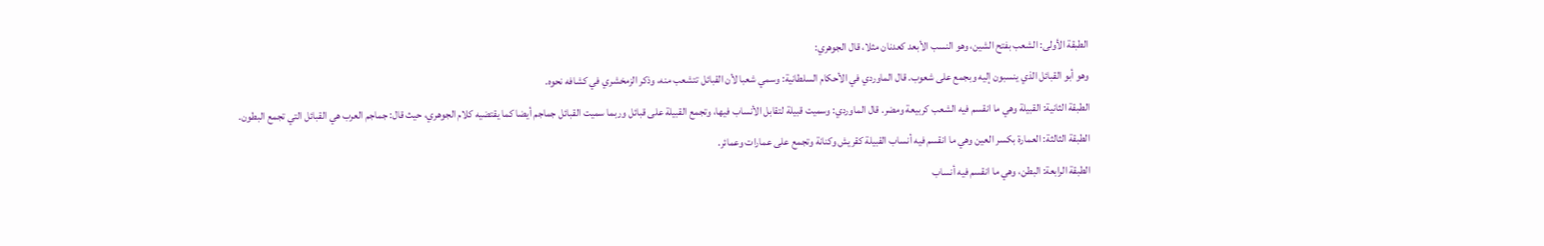الطبقة الأولى: الشعب بفتح الشين، وهو النسب الأبعد كعدنان مثلا، قال الجوهري:
وهو أبو القبائل الذي ينسبون إليه وبجمع على شعوب. قال الماوردي في الأحكام السلطانية: وسمي شعبا لأن القبائل تتشعب منه، وذكر الزمخشري في كشافه نحوه.
الطبقة الثانية: القبيلة وهي ما انقسم فيه الشعب كربيعة ومضر. قال الماوردي: وسميت قبيلة لتقابل الأنساب فيها، وتجمع القبيلة على قبائل وربما سميت القبائل جماجم أيضا كما يقتضيه كلام الجوهري، حيث قال: جماجم العرب هي القبائل التي تجمع البطون.
الطبقة الثالثة: العمارة بكسر العين وهي ما انقسم فيه أنساب القبيلة كقريش وكنانة وتجمع على عمارات وعمائر.
الطبقة الرابعة: البطن، وهي ما انقسم فيه أنساب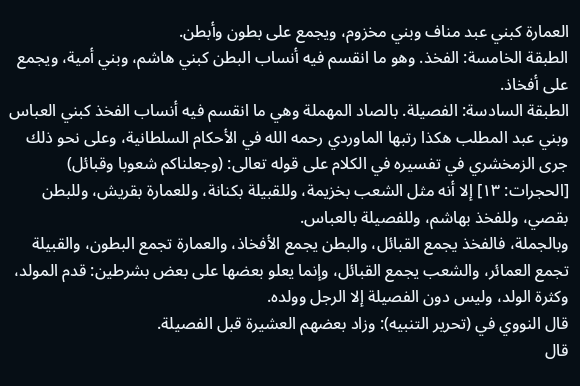العمارة كبني عبد مناف وبني مخزوم، ويجمع على بطون وأبطن.
الطبقة الخامسة: الفخذ. وهو ما انقسم فيه أنساب البطن كبني هاشم، وبني أمية، ويجمع على أفخاذ.
الطبقة السادسة: الفصيلة. بالصاد المهملة وهي ما انقسم فيه أنساب الفخذ كبني العباس وبني عبد المطلب هكذا رتبها الماوردي رحمه الله في الأحكام السلطانية، وعلى نحو ذلك جرى الزمخشري في تفسيره في الكلام على قوله تعالى: (وجعلناكم شعوبا وقبائل) [الحجرات: ١٣] إلا أنه مثل الشعب بخزيمة، وللقبيلة بكنانة، وللعمارة بقريش، وللبطن بقصي، وللفخذ بهاشم، وللفصيلة بالعباس.
وبالجملة، فالفخذ يجمع القبائل، والبطن يجمع الأفخاذ، والعمارة تجمع البطون، والقبيلة تجمع العمائر، والشعب يجمع القبائل، وإنما يعلو بعضها على بعض بشرطين: قدم المولد، وكثرة الولد، وليس دون الفصيلة إلا الرجل وولده.
قال النووي في (تحرير التنبيه): وزاد بعضهم العشيرة قبل الفصيلة.
قال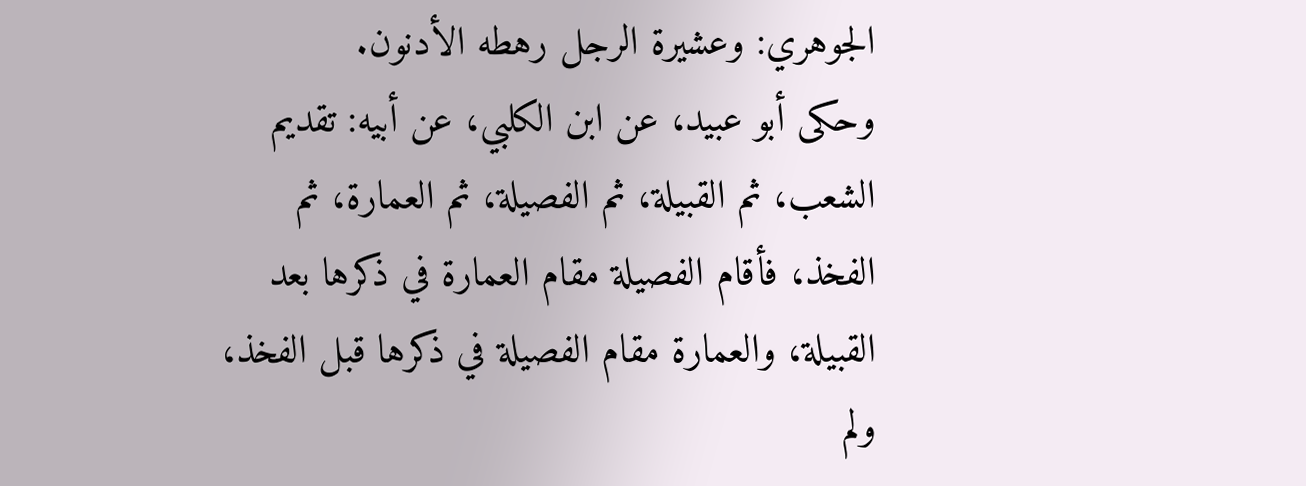الجوهري: وعشيرة الرجل رهطه الأدنون.
وحكى أبو عبيد، عن ابن الكلبي، عن أبيه: تقديم الشعب، ثم القبيلة، ثم الفصيلة، ثم العمارة، ثم الفخذ، فأقام الفصيلة مقام العمارة في ذكرها بعد القبيلة، والعمارة مقام الفصيلة في ذكرها قبل الفخذ، ولم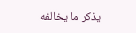يذكر ما يخالفه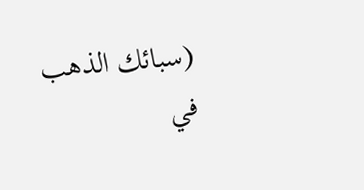(سبائك الذهب في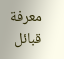معرفة قبائل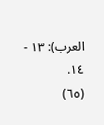العرب): ١٣ - ١٤.
(٦٥)